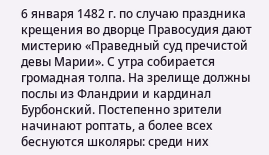6 января 1482 г. по случаю праздника крещения во дворце Правосудия дают мистерию «Праведный суд пречистой девы Марии». С утра собирается громадная толпа. На зрелище должны послы из Фландрии и кардинал Бурбонский. Постепенно зрители начинают роптать, а более всех беснуются школяры: среди них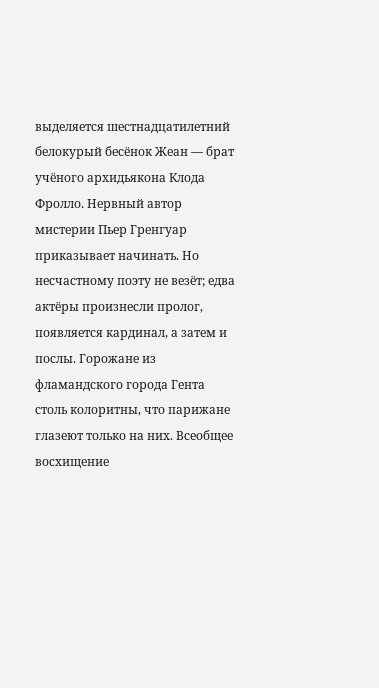выделяется шестнадцатилетний белокурый бесёнок Жеан — брат учёного архидьякона Клода Фролло. Нервный автор мистерии Пьер Гренгуар приказывает начинать. Но несчастному поэту не везёт; едва актёры произнесли пролог, появляется кардинал, а затем и послы. Горожане из фламандского города Гента столь колоритны, что парижане глазеют только на них. Всеобщее восхищение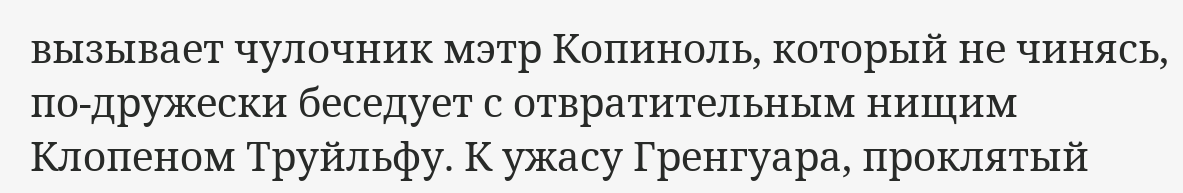вызывает чулочник мэтр Копиноль, который не чинясь, по-дружески беседует с отвратительным нищим Клопеном Труйльфу. К ужасу Гренгуара, проклятый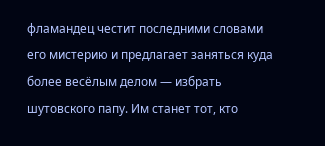фламандец честит последними словами его мистерию и предлагает заняться куда более весёлым делом — избрать шутовского папу. Им станет тот, кто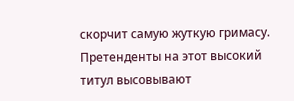скорчит самую жуткую гримасу. Претенденты на этот высокий титул высовывают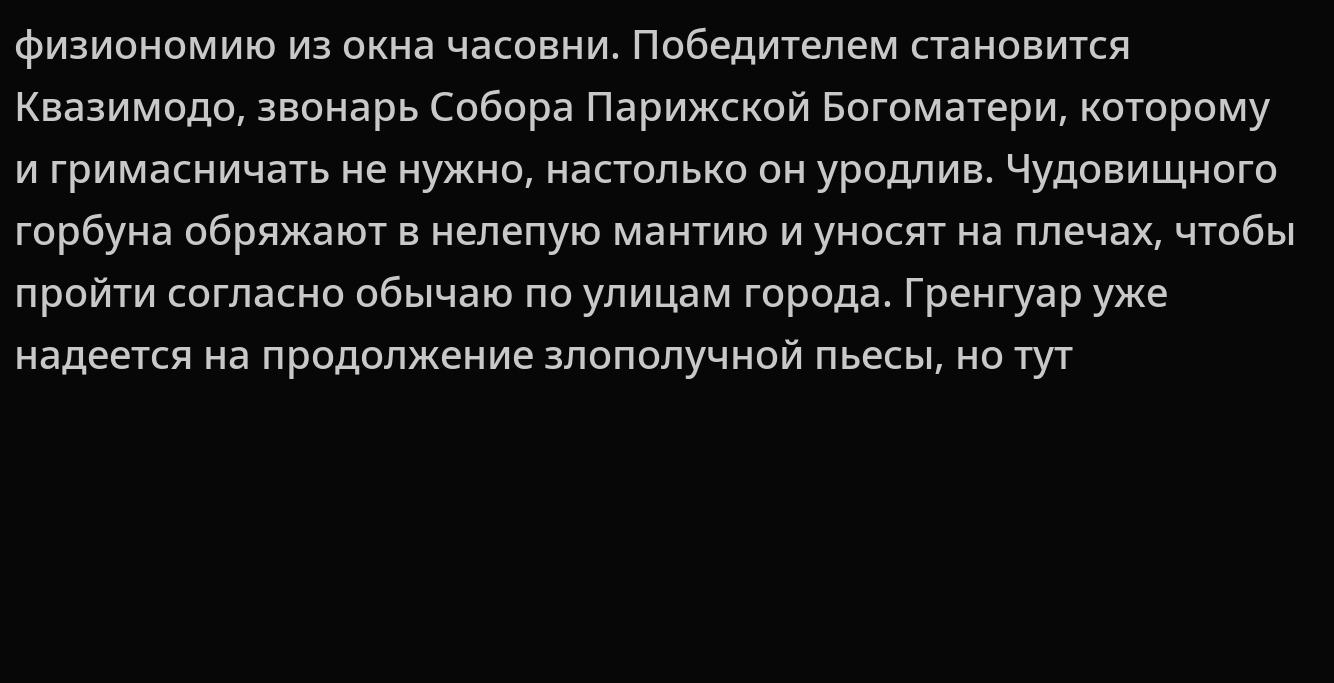физиономию из окна часовни. Победителем становится Квазимодо, звонарь Собора Парижской Богоматери, которому и гримасничать не нужно, настолько он уродлив. Чудовищного горбуна обряжают в нелепую мантию и уносят на плечах, чтобы пройти согласно обычаю по улицам города. Гренгуар уже надеется на продолжение злополучной пьесы, но тут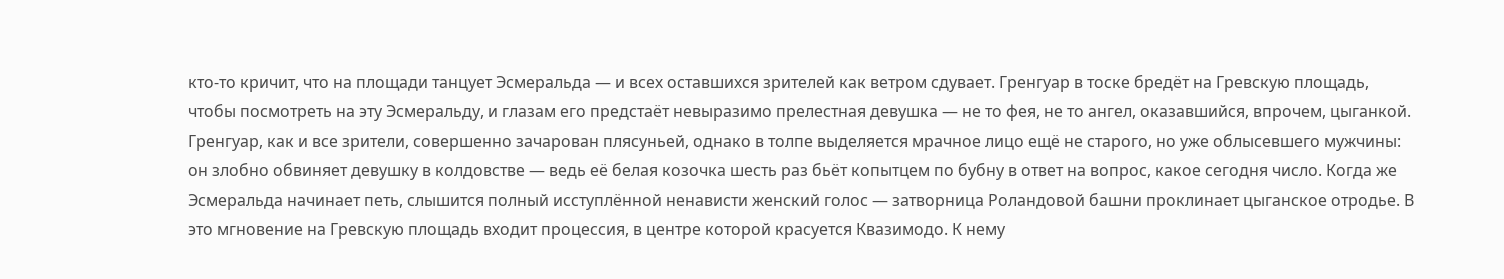кто-то кричит, что на площади танцует Эсмеральда — и всех оставшихся зрителей как ветром сдувает. Гренгуар в тоске бредёт на Гревскую площадь, чтобы посмотреть на эту Эсмеральду, и глазам его предстаёт невыразимо прелестная девушка — не то фея, не то ангел, оказавшийся, впрочем, цыганкой. Гренгуар, как и все зрители, совершенно зачарован плясуньей, однако в толпе выделяется мрачное лицо ещё не старого, но уже облысевшего мужчины: он злобно обвиняет девушку в колдовстве — ведь её белая козочка шесть раз бьёт копытцем по бубну в ответ на вопрос, какое сегодня число. Когда же Эсмеральда начинает петь, слышится полный исступлённой ненависти женский голос — затворница Роландовой башни проклинает цыганское отродье. В это мгновение на Гревскую площадь входит процессия, в центре которой красуется Квазимодо. К нему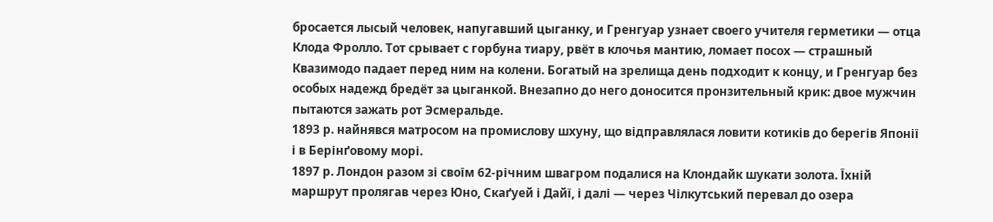бросается лысый человек, напугавший цыганку, и Гренгуар узнает своего учителя герметики — отца Клода Фролло. Тот срывает с горбуна тиару, рвёт в клочья мантию, ломает посох — страшный Квазимодо падает перед ним на колени. Богатый на зрелища день подходит к концу, и Гренгуар без особых надежд бредёт за цыганкой. Внезапно до него доносится пронзительный крик: двое мужчин пытаются зажать рот Эсмеральде.
1893 р. найнявся матросом на промислову шхуну, що відправлялася ловити котиків до берегів Японії і в Берінґовому морі.
1897 р. Лондон разом зі своїм 62-річним швагром подалися на Клондайк шукати золота. Їхній маршрут пролягав через Юно, Скаґуей і Дайї, і далі — через Чілкутський перевал до озера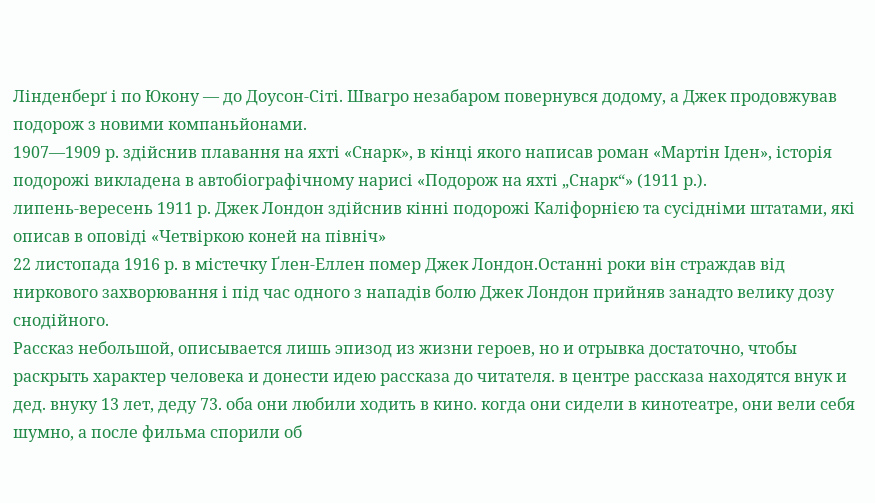Лінденберґ і по Юкону — до Доусон-Сіті. Швагро незабаром повернувся додому, а Джек продовжував подорож з новими компаньйонами.
1907—1909 р. здійснив плавання на яхті «Снарк», в кінці якого написав роман «Мартін Іден», історія подорожі викладена в автобіографічному нарисі «Подорож на яхті „Снарк“» (1911 р.).
липень-вересень 1911 р. Джек Лондон здійснив кінні подорожі Каліфорнією та сусідніми штатами, які описав в оповіді «Четвіркою коней на північ»
22 листопада 1916 р. в містечку Ґлен-Еллен помер Джек Лондон.Останні роки він страждав від ниркового захворювання і під час одного з нападів болю Джек Лондон прийняв занадто велику дозу снодійного.
Рассказ небольшой, описывается лишь эпизод из жизни героев, но и отрывка достаточно, чтобы раскрыть характер человека и донести идею рассказа до читателя. в центре рассказа находятся внук и дед. внуку 13 лет, деду 73. оба они любили ходить в кино. когда они сидели в кинотеатре, они вели себя шумно, а после фильма спорили об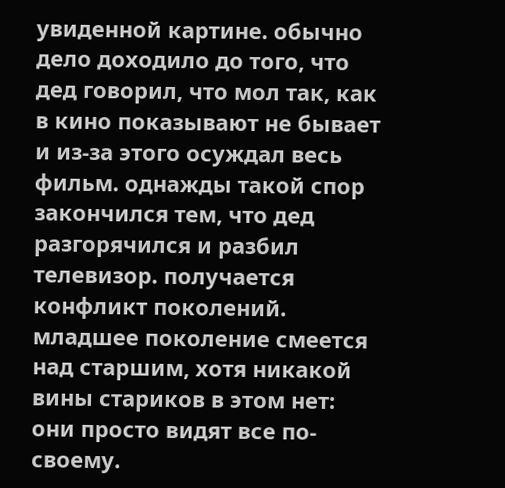увиденной картине. обычно дело доходило до того, что дед говорил, что мол так, как в кино показывают не бывает и из-за этого осуждал весь фильм. однажды такой спор закончился тем, что дед разгорячился и разбил телевизор. получается конфликт поколений. младшее поколение смеется над старшим, хотя никакой вины стариков в этом нет: они просто видят все по-своему.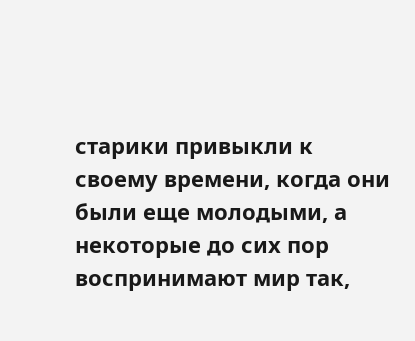старики привыкли к своему времени, когда они были еще молодыми, а некоторые до сих пор воспринимают мир так,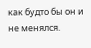как будто бы он и не менялся.